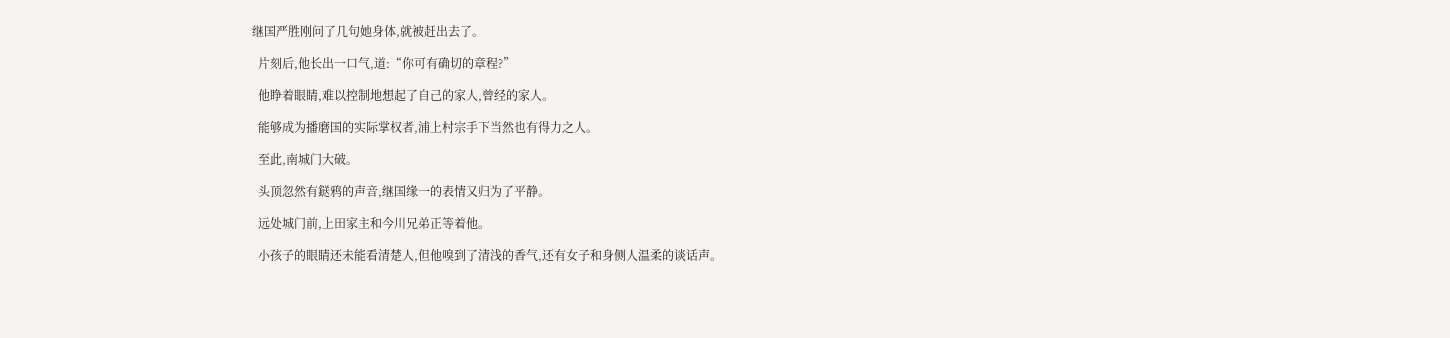继国严胜刚问了几句她身体,就被赶出去了。

  片刻后,他长出一口气,道:“你可有确切的章程?”

  他睁着眼睛,难以控制地想起了自己的家人,曾经的家人。

  能够成为播磨国的实际掌权者,浦上村宗手下当然也有得力之人。

  至此,南城门大破。

  头顶忽然有鎹鸦的声音,继国缘一的表情又归为了平静。

  远处城门前,上田家主和今川兄弟正等着他。

  小孩子的眼睛还未能看清楚人,但他嗅到了清浅的香气,还有女子和身侧人温柔的谈话声。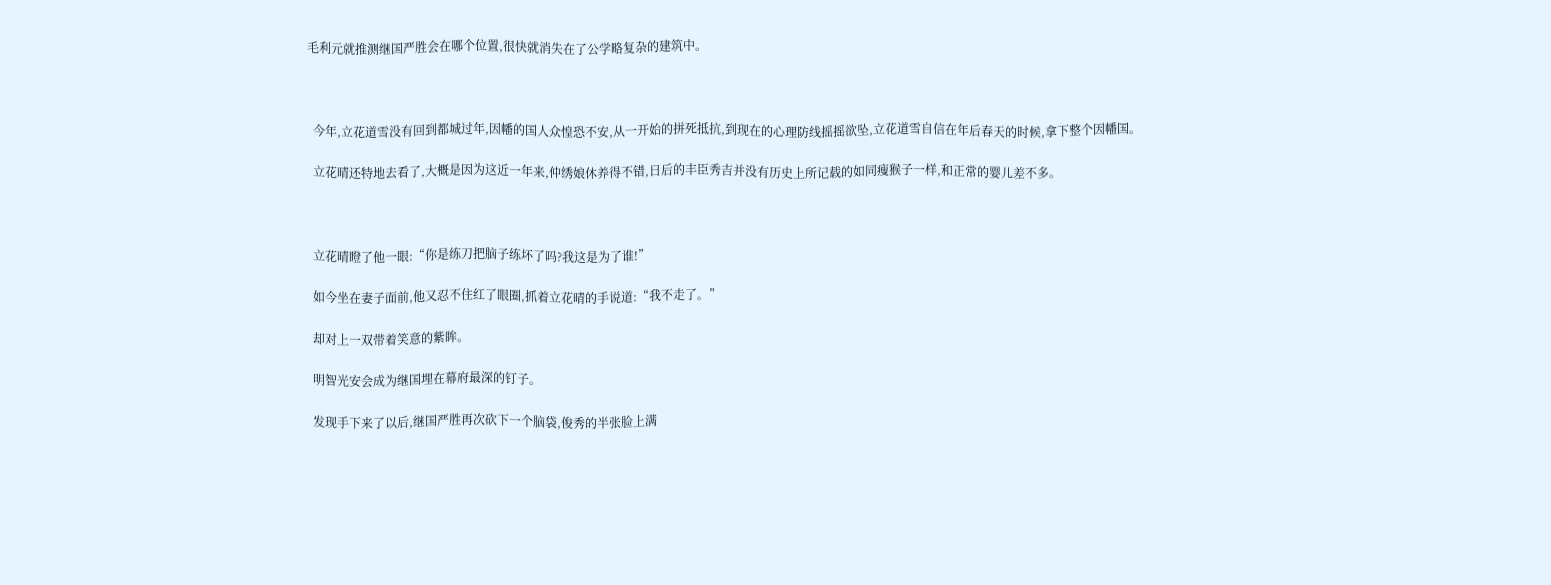毛利元就推测继国严胜会在哪个位置,很快就消失在了公学略复杂的建筑中。



  今年,立花道雪没有回到都城过年,因幡的国人众惶恐不安,从一开始的拼死抵抗,到现在的心理防线摇摇欲坠,立花道雪自信在年后春天的时候,拿下整个因幡国。

  立花晴还特地去看了,大概是因为这近一年来,仲绣娘休养得不错,日后的丰臣秀吉并没有历史上所记载的如同瘦猴子一样,和正常的婴儿差不多。



  立花晴瞪了他一眼:“你是练刀把脑子练坏了吗?我这是为了谁!”

  如今坐在妻子面前,他又忍不住红了眼圈,抓着立花晴的手说道:“我不走了。”

  却对上一双带着笑意的紫眸。

  明智光安会成为继国埋在幕府最深的钉子。

  发现手下来了以后,继国严胜再次砍下一个脑袋,俊秀的半张脸上满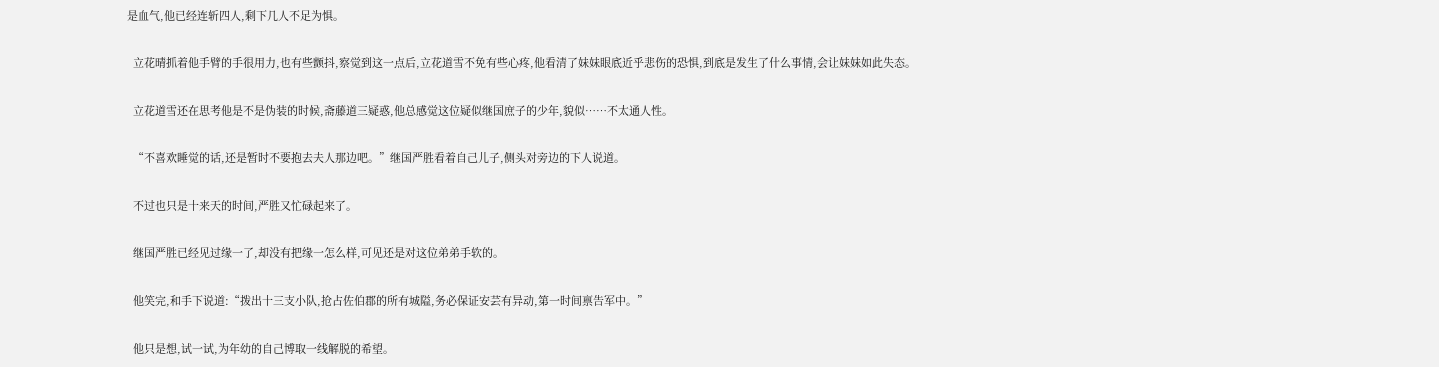是血气,他已经连斩四人,剩下几人不足为惧。

  立花晴抓着他手臂的手很用力,也有些颤抖,察觉到这一点后,立花道雪不免有些心疼,他看清了妹妹眼底近乎悲伤的恐惧,到底是发生了什么事情,会让妹妹如此失态。

  立花道雪还在思考他是不是伪装的时候,斋藤道三疑惑,他总感觉这位疑似继国庶子的少年,貌似……不太通人性。

  “不喜欢睡觉的话,还是暂时不要抱去夫人那边吧。”继国严胜看着自己儿子,侧头对旁边的下人说道。

  不过也只是十来天的时间,严胜又忙碌起来了。

  继国严胜已经见过缘一了,却没有把缘一怎么样,可见还是对这位弟弟手软的。

  他笑完,和手下说道:“拨出十三支小队,抢占佐伯郡的所有城隘,务必保证安芸有异动,第一时间禀告军中。”

  他只是想,试一试,为年幼的自己博取一线解脱的希望。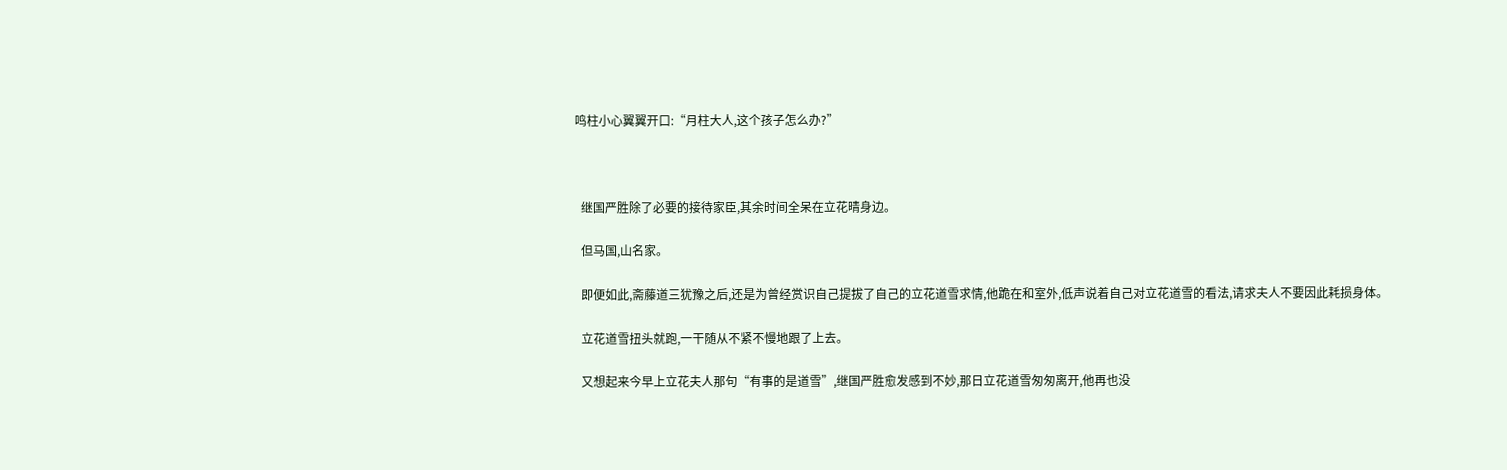鸣柱小心翼翼开口:“月柱大人,这个孩子怎么办?”



  继国严胜除了必要的接待家臣,其余时间全呆在立花晴身边。

  但马国,山名家。

  即便如此,斋藤道三犹豫之后,还是为曾经赏识自己提拔了自己的立花道雪求情,他跪在和室外,低声说着自己对立花道雪的看法,请求夫人不要因此耗损身体。

  立花道雪扭头就跑,一干随从不紧不慢地跟了上去。

  又想起来今早上立花夫人那句“有事的是道雪”,继国严胜愈发感到不妙,那日立花道雪匆匆离开,他再也没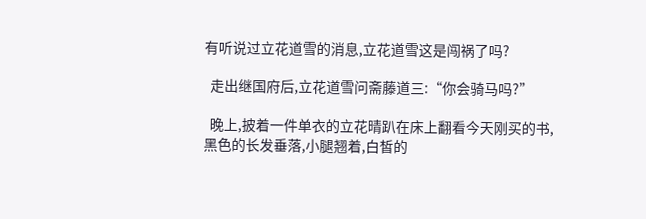有听说过立花道雪的消息,立花道雪这是闯祸了吗?

  走出继国府后,立花道雪问斋藤道三:“你会骑马吗?”

  晚上,披着一件单衣的立花晴趴在床上翻看今天刚买的书,黑色的长发垂落,小腿翘着,白皙的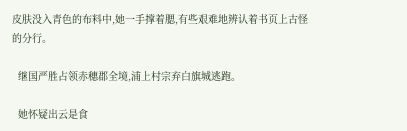皮肤没入青色的布料中,她一手撑着腮,有些艰难地辨认着书页上古怪的分行。

  继国严胜占领赤穗郡全境,浦上村宗弃白旗城逃跑。

  她怀疑出云是食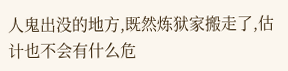人鬼出没的地方,既然炼狱家搬走了,估计也不会有什么危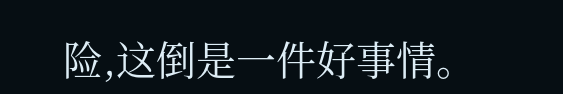险,这倒是一件好事情。